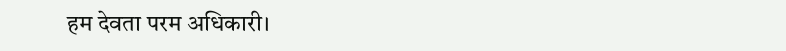हम देवता परम अधिकारी।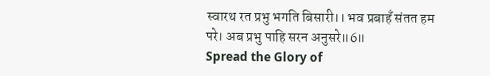स्वारथ रत प्रभु भगति बिसारी।। भव प्रबाहँ संतत हम परे। अब प्रभु पाहि सरन अनुसरे॥6॥
Spread the Glory of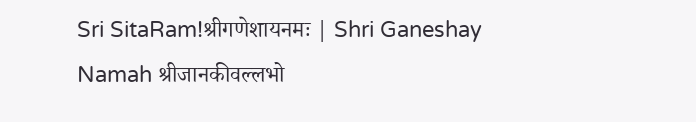Sri SitaRam!श्रीगणेशायनमः | Shri Ganeshay Namah श्रीजानकीवल्लभो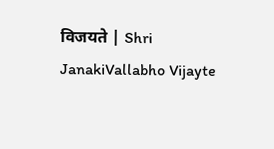विजयते | Shri JanakiVallabho Vijayte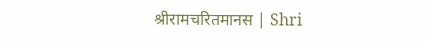श्रीरामचरितमानस | Shri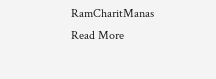RamCharitManas
Read More